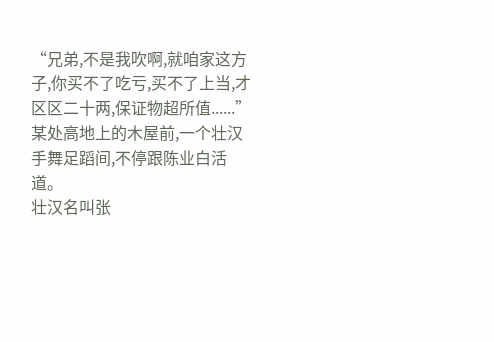“兄弟,不是我吹啊,就咱家这方子,你买不了吃亏,买不了上当,才区区二十两,保证物超所值......”
某处高地上的木屋前,一个壮汉手舞足蹈间,不停跟陈业白活道。
壮汉名叫张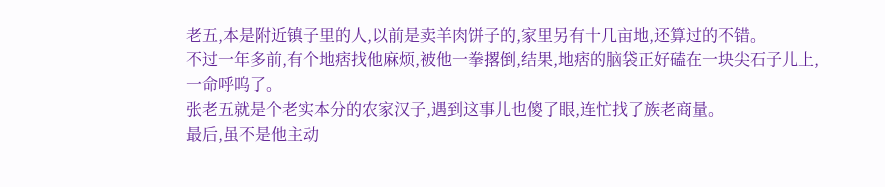老五,本是附近镇子里的人,以前是卖羊肉饼子的,家里另有十几亩地,还算过的不错。
不过一年多前,有个地痞找他麻烦,被他一拳撂倒,结果,地痞的脑袋正好磕在一块尖石子儿上,一命呼呜了。
张老五就是个老实本分的农家汉子,遇到这事儿也傻了眼,连忙找了族老商量。
最后,虽不是他主动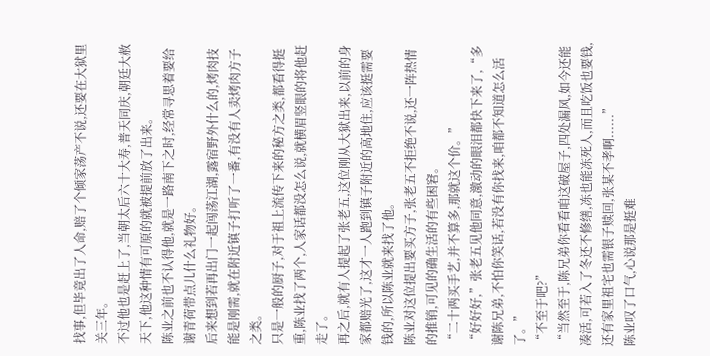找事,但毕竟出了人命,赔了个倾家荡产不说,还要在大狱里关三年。
不过他也是赶上了,当朝太后六十大寿,普天同庆,朝廷大赦天下,他这种情有可原的就被提前放了出来。
陈业之前也不认得他,就是一路南下之时,经常寻思着要给谢青荷带点儿什么礼物好。
后来想到若再出门一起闯荡江湖,露宿野外什么的,烤肉技能是刚需,就在附近镇子打听了一番,有没有人卖烤肉方子之类。
只是一般的厨子,对于祖上流传下来的秘方之类,都看得挺重,陈业找了两个,人家话都没怎么说,就横眉竖眼的将他赶走了。
再之后,就有人提起了张老五,这位刚从大狱出来,以前的身家都赔光了,这才一人跑到镇子附近的高地住,应该挺需要钱的,所以陈业就来找了他。
陈业对这位提出要买方子,张老五不拒绝不说,还一阵热情的推销,可见的确生活的有些困窘。
“二十两买手艺,并不算多,那就这个价。”
“好好好,”张老五见他同意,激动的眼泪都快下来了,“多谢陈兄弟,不怕你笑话,若没有你找来,咱都不知道怎么活了。”
“不至于吧?”
“当然至于,陈兄弟你看看咱这破屋子,四处漏风,如今还能凑活,可若入了冬还不修缮,冻也能冻死人,而且吃饭也要钱,还有家里祖宅也需银子赎回,张某不孝啊......”
陈业叹了口气,心说那是挺难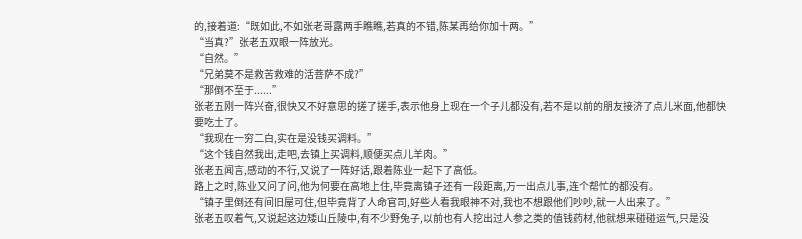的,接着道:“既如此,不如张老哥露两手瞧瞧,若真的不错,陈某再给你加十两。”
“当真?”张老五双眼一阵放光。
“自然。”
“兄弟莫不是救苦救难的活菩萨不成?”
“那倒不至于......”
张老五刚一阵兴奋,很快又不好意思的搓了搓手,表示他身上现在一个子儿都没有,若不是以前的朋友接济了点儿米面,他都快要吃土了。
“我现在一穷二白,实在是没钱买调料。”
“这个钱自然我出,走吧,去镇上买调料,顺便买点儿羊肉。”
张老五闻言,感动的不行,又说了一阵好话,跟着陈业一起下了高低。
路上之时,陈业又问了问,他为何要在高地上住,毕竟离镇子还有一段距离,万一出点儿事,连个帮忙的都没有。
“镇子里倒还有间旧屋可住,但毕竟背了人命官司,好些人看我眼神不对,我也不想跟他们吵吵,就一人出来了。”
张老五叹着气,又说起这边矮山丘陵中,有不少野兔子,以前也有人挖出过人参之类的值钱药材,他就想来碰碰运气,只是没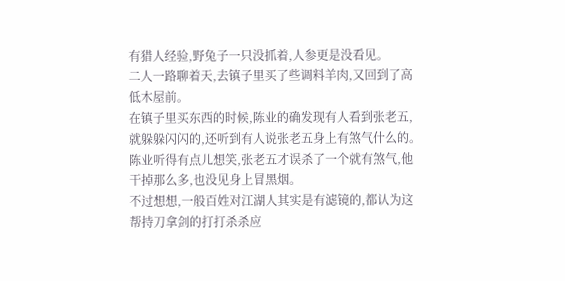有猎人经验,野兔子一只没抓着,人参更是没看见。
二人一路聊着天,去镇子里买了些调料羊肉,又回到了高低木屋前。
在镇子里买东西的时候,陈业的确发现有人看到张老五,就躲躲闪闪的,还听到有人说张老五身上有煞气什么的。
陈业听得有点儿想笑,张老五才误杀了一个就有煞气,他干掉那么多,也没见身上冒黑烟。
不过想想,一般百姓对江湖人其实是有滤镜的,都认为这帮持刀拿剑的打打杀杀应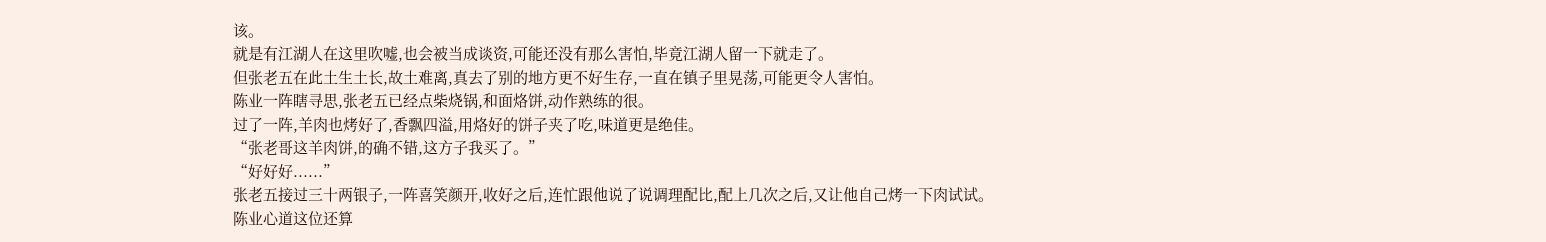该。
就是有江湖人在这里吹嘘,也会被当成谈资,可能还没有那么害怕,毕竟江湖人留一下就走了。
但张老五在此土生土长,故土难离,真去了别的地方更不好生存,一直在镇子里晃荡,可能更令人害怕。
陈业一阵瞎寻思,张老五已经点柴烧锅,和面烙饼,动作熟练的很。
过了一阵,羊肉也烤好了,香飘四溢,用烙好的饼子夹了吃,味道更是绝佳。
“张老哥这羊肉饼,的确不错,这方子我买了。”
“好好好......”
张老五接过三十两银子,一阵喜笑颜开,收好之后,连忙跟他说了说调理配比,配上几次之后,又让他自己烤一下肉试试。
陈业心道这位还算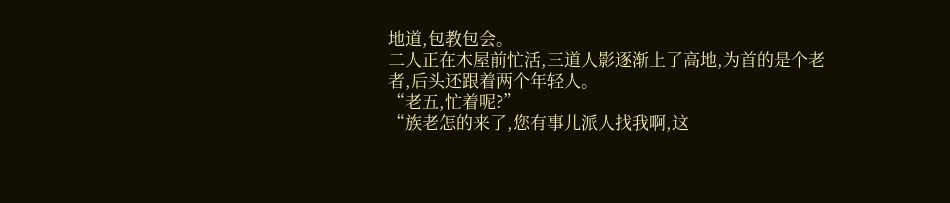地道,包教包会。
二人正在木屋前忙活,三道人影逐渐上了高地,为首的是个老者,后头还跟着两个年轻人。
“老五,忙着呢?”
“族老怎的来了,您有事儿派人找我啊,这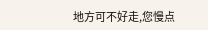地方可不好走,您慢点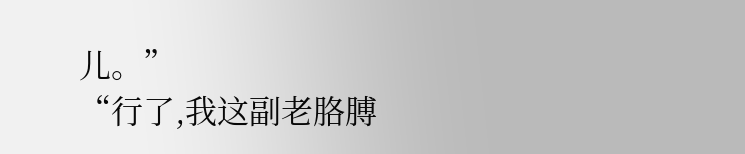儿。”
“行了,我这副老胳膊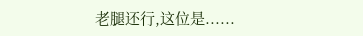老腿还行,这位是......